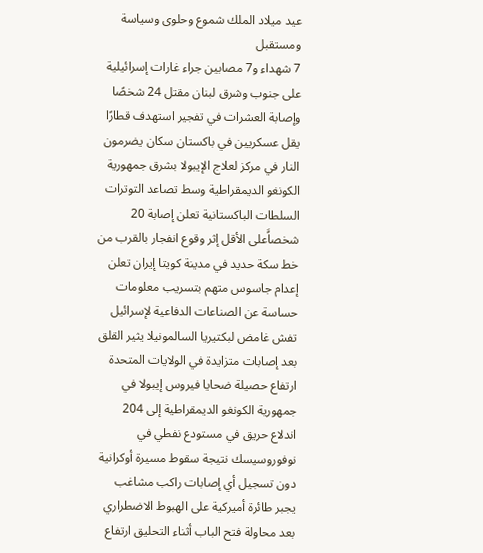عيد ميلاد الملك شموع وحلوى وسياسة ومستقبل
7 شهداء و7 مصابين جراء غارات إسرائيلية على جنوب وشرق لبنان مقتل 24 شخصًا وإصابة العشرات في تفجير استهدف قطارًا يقل عسكريين في باكستان سكان يضرمون النار في مركز لعلاج الإيبولا بشرق جمهورية الكونغو الديمقراطية وسط تصاعد التوترات السلطات الباكستانية تعلن إصابة 20 شخصاًَعلى الأقل إثر وقوع انفجار بالقرب من خط سكة حديد في مدينة كويتا إيران تعلن إعدام جاسوس متهم بتسريب معلومات حساسة عن الصناعات الدفاعية لإسرائيل تفش غامض لبكتيريا السالمونيلا يثير القلق بعد إصابات متزايدة في الولايات المتحدة ارتفاع حصيلة ضحايا فيروس إيبولا في جمهورية الكونغو الديمقراطية إلى 204 اندلاع حريق في مستودع نفطي في نوفوروسيسك نتيجة سقوط مسيرة أوكرانية دون تسجيل أي إصابات راكب مشاغب يجبر طائرة أميركية على الهبوط الاضطراري بعد محاولة فتح الباب أثناء التحليق ارتفاع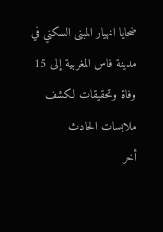ضحايا انهيار المبنى السكني في مدينة فاس المغربية إلى 15 وفاة وتحقيقات لكشف ملابسات الحادث
أخر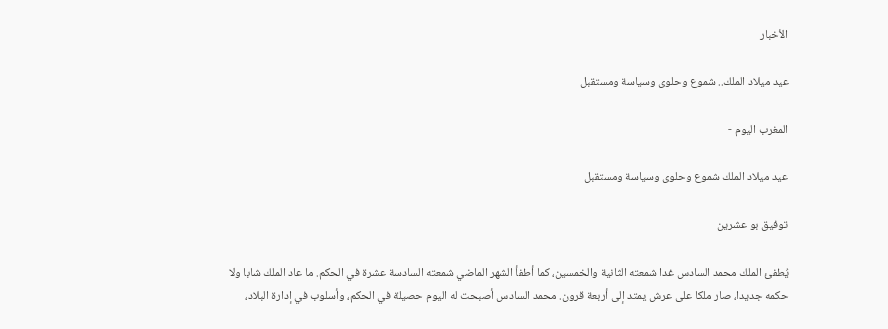الأخبار

عيد ميلاد الملك.. شموع وحلوى وسياسة ومستقبل

المغرب اليوم -

عيد ميلاد الملك شموع وحلوى وسياسة ومستقبل

توفيق بو عشرين

يُطفئ الملك محمد السادس غدا شمعته الثانية والخمسين، كما أطفأ الشهر الماضي شمعته السادسة عشرة في الحكم. ما عاد الملك شابا ولا حكمه جديدا، صار ملكا على عرش يمتد إلى أربعة قرون. محمد السادس أصبحت له اليوم حصيلة في الحكم، وأسلوب في إدارة البلاد،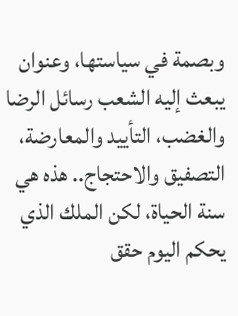وبصمة في سياستها، وعنوان يبعث إليه الشعب رسائل الرضا والغضب، التأييد والمعارضة، التصفيق والاحتجاج.. هذه هي سنة الحياة، لكن الملك الذي يحكم اليوم حقق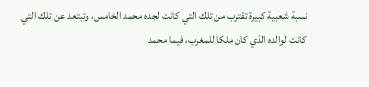نسبة شعبية كبيرة تقترب من تلك التي كانت لجده محمد الخامس، وتبتعد عن تلك التي كانت لوالده الذي كان ملكا للمغرب، فيما محمد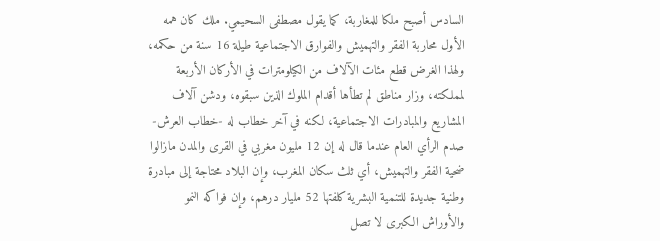السادس أصبح ملكا للمغاربة، كما يقول مصطفى السحيمي. ملك كان همه الأول محاربة الفقر والتهميش والفوارق الاجتماعية طيلة 16 سنة من حكمه، ولهذا الغرض قطع مئات الآلاف من الكيلومترات في الأركان الأربعة لمملكته، وزار مناطق لم تطأها أقدام الملوك الذين سبقوه، ودشن آلاف المشاريع والمبادرات الاجتماعية، لكنه في آخر خطاب له -خطاب العرش- صدم الرأي العام عندما قال له إن 12 مليون مغربي في القرى والمدن مازالوا ضحية الفقر والتهميش، أي ثلث سكان المغرب، وإن البلاد محتاجة إلى مبادرة وطنية جديدة للتنمية البشرية كلفتها 52 مليار درهم، وإن فواكه النمو والأوراش الكبرى لا تصل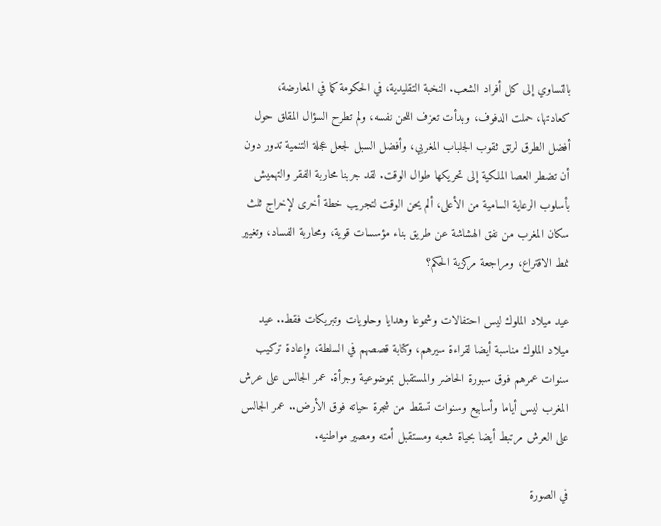بالتساوي إلى كل أفراد الشعب. النخبة التقليدية، في الحكومة كما في المعارضة، كعادتها، حملت الدفوف، وبدأت تعزف اللحن نفسه، ولم تطرح السؤال المقلق حول أفضل الطرق لرتق ثقوب الجلباب المغربي، وأفضل السبل لجعل عجلة التنمية تدور دون أن تضطر العصا الملكية إلى تحريكها طوال الوقت. لقد جربنا محاربة الفقر والتهميش بأسلوب الرعاية السامية من الأعلى، ألم يحن الوقت لتجريب خطة أخرى لإخراج ثلث سكان المغرب من نفق الهشاشة عن طريق بناء مؤسسات قوية، ومحاربة الفساد، وتغيير نمط الاقتراع، ومراجعة مركزية الحكم؟

عيد ميلاد الملوك ليس احتفالات وشموعا وهدايا وحلويات وتبريكات فقط.. عيد ميلاد الملوك مناسبة أيضا لقراءة سيرهم، وكتابة قصصهم في السلطة، وإعادة تركيب سنوات عمرهم فوق سبورة الحاضر والمستقبل بموضوعية وجرأة. عمر الجالس على عرش المغرب ليس أياما وأسابيع وسنوات تسقط من شجرة حياته فوق الأرض.. عمر الجالس على العرش مرتبط أيضا بحياة شعبه ومستقبل أمته ومصير مواطنيه.

في الصورة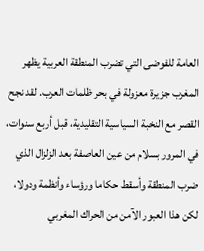العامة للفوضى التي تضرب المنطقة العربية يظهر المغرب جزيرة معزولة في بحر ظلمات العرب. لقد نجح القصر مع النخبة السياسية التقليدية، قبل أربع سنوات، في المرور بسلام من عين العاصفة بعد الزلزال الذي ضرب المنطقة وأسقط حكاما ورؤساء وأنظمة ودولا، لكن هذا العبور الآمن من الحراك المغربي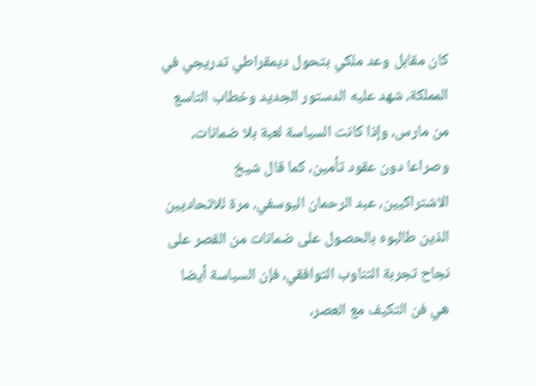كان مقابل وعد ملكي بتحول ديمقراطي تدريجي في المملكة، شهد عليه الدستور الجديد وخطاب التاسع من مارس، وإذا كانت السياسة لعبة بلا ضمانات، وصراعا دون عقود تأمين، كما قال شيخ الاشتراكيين، عبد الرحمان اليوسفي، مرة للاتحاديين الذين طالبوه بالحصول على ضمانات من القصر على نجاح تجربة التناوب التوافقي، فإن السياسة أيضا هي فن التكيف مع العصر،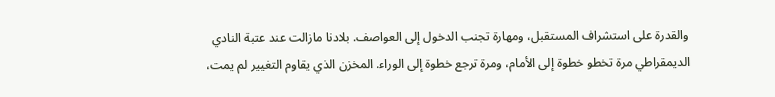والقدرة على استشراف المستقبل، ومهارة تجنب الدخول إلى العواصف. بلادنا مازالت عند عتبة النادي الديمقراطي مرة تخطو خطوة إلى الأمام، ومرة ترجع خطوة إلى الوراء. المخزن الذي يقاوم التغيير لم يمت،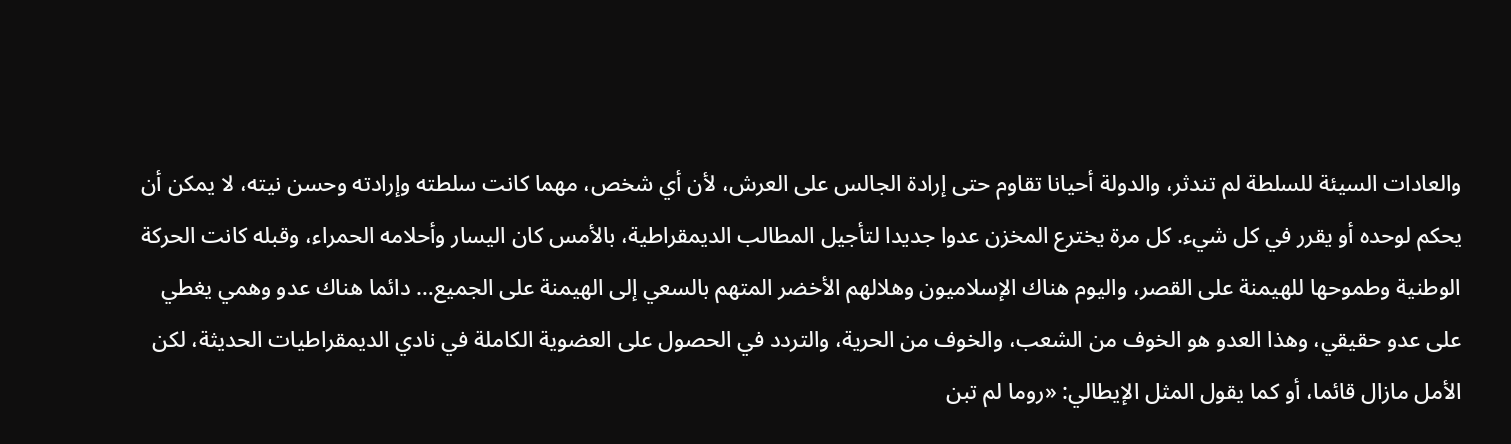والعادات السيئة للسلطة لم تندثر، والدولة أحيانا تقاوم حتى إرادة الجالس على العرش، لأن أي شخص، مهما كانت سلطته وإرادته وحسن نيته، لا يمكن أن يحكم لوحده أو يقرر في كل شيء. كل مرة يخترع المخزن عدوا جديدا لتأجيل المطالب الديمقراطية، بالأمس كان اليسار وأحلامه الحمراء، وقبله كانت الحركة الوطنية وطموحها للهيمنة على القصر، واليوم هناك الإسلاميون وهلالهم الأخضر المتهم بالسعي إلى الهيمنة على الجميع… دائما هناك عدو وهمي يغطي على عدو حقيقي، وهذا العدو هو الخوف من الشعب، والخوف من الحرية، والتردد في الحصول على العضوية الكاملة في نادي الديمقراطيات الحديثة، لكن الأمل مازال قائما، أو كما يقول المثل الإيطالي: «روما لم تبن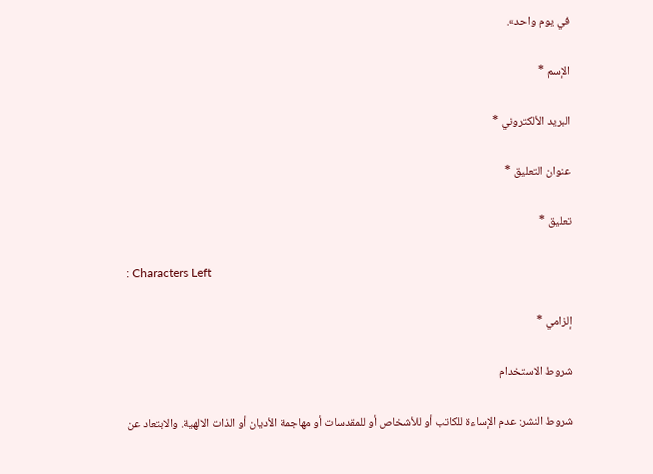في يوم واحد».

الإسم *

البريد الألكتروني *

عنوان التعليق *

تعليق *

: Characters Left

إلزامي *

شروط الاستخدام

شروط النشر: عدم الإساءة للكاتب أو للأشخاص أو للمقدسات أو مهاجمة الأديان أو الذات الالهية. والابتعاد عن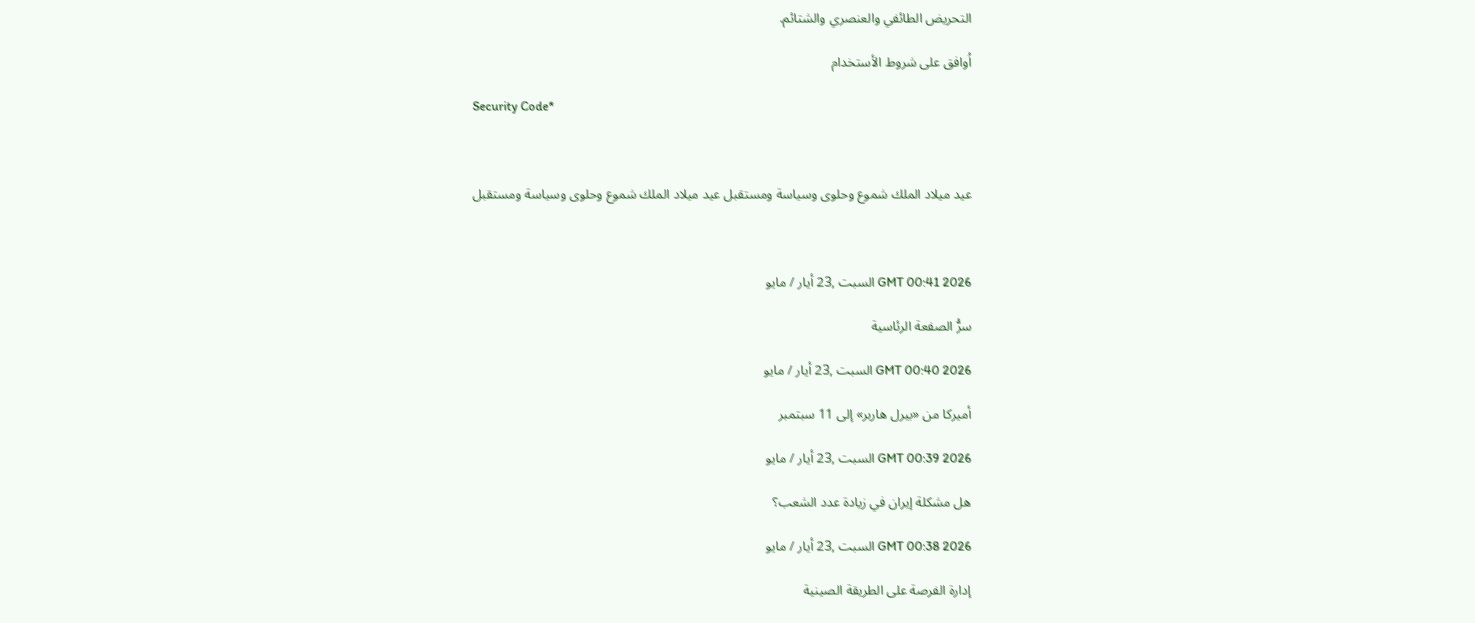التحريض الطائفي والعنصري والشتائم.

اُوافق على شروط الأستخدام

Security Code*



عيد ميلاد الملك شموع وحلوى وسياسة ومستقبل عيد ميلاد الملك شموع وحلوى وسياسة ومستقبل



GMT 00:41 2026 السبت ,23 أيار / مايو

سرُّ الصفعة الرئاسية

GMT 00:40 2026 السبت ,23 أيار / مايو

أميركا من «بيرل هاربر» إلى 11 سبتمبر

GMT 00:39 2026 السبت ,23 أيار / مايو

هل مشكلة إيران في زيادة عدد الشعب؟

GMT 00:38 2026 السبت ,23 أيار / مايو

إدارة الفرصة على الطريقة الصينية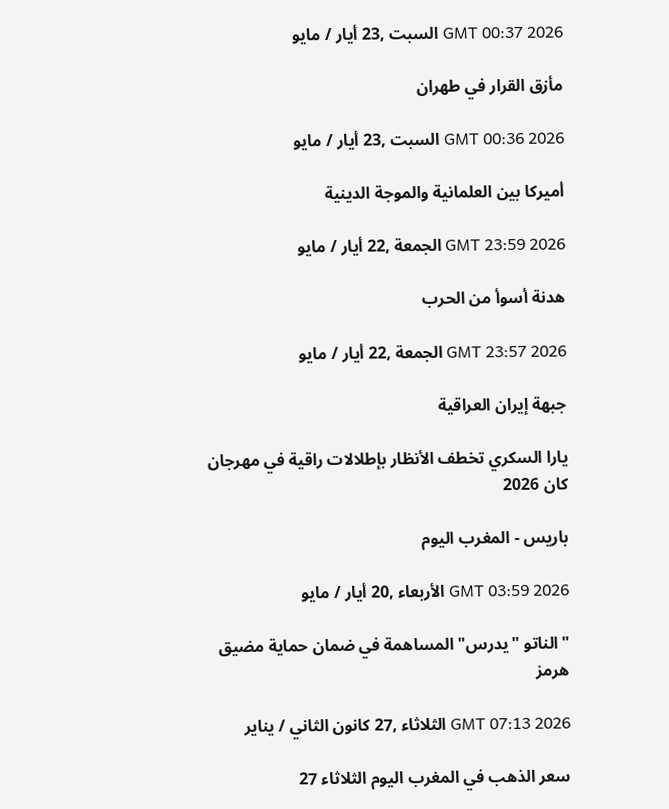GMT 00:37 2026 السبت ,23 أيار / مايو

مأزق القرار في طهران

GMT 00:36 2026 السبت ,23 أيار / مايو

أميركا بين العلمانية والموجة الدينية

GMT 23:59 2026 الجمعة ,22 أيار / مايو

هدنة أسوأ من الحرب

GMT 23:57 2026 الجمعة ,22 أيار / مايو

جبهة إيران العراقية

يارا السكري تخطف الأنظار بإطلالات راقية في مهرجان كان 2026

باريس - المغرب اليوم

GMT 03:59 2026 الأربعاء ,20 أيار / مايو

"الناتو "يدرس" المساهمة في ضمان حماية مضيق هرمز

GMT 07:13 2026 الثلاثاء ,27 كانون الثاني / يناير

سعر الذهب في المغرب اليوم الثلاثاء 27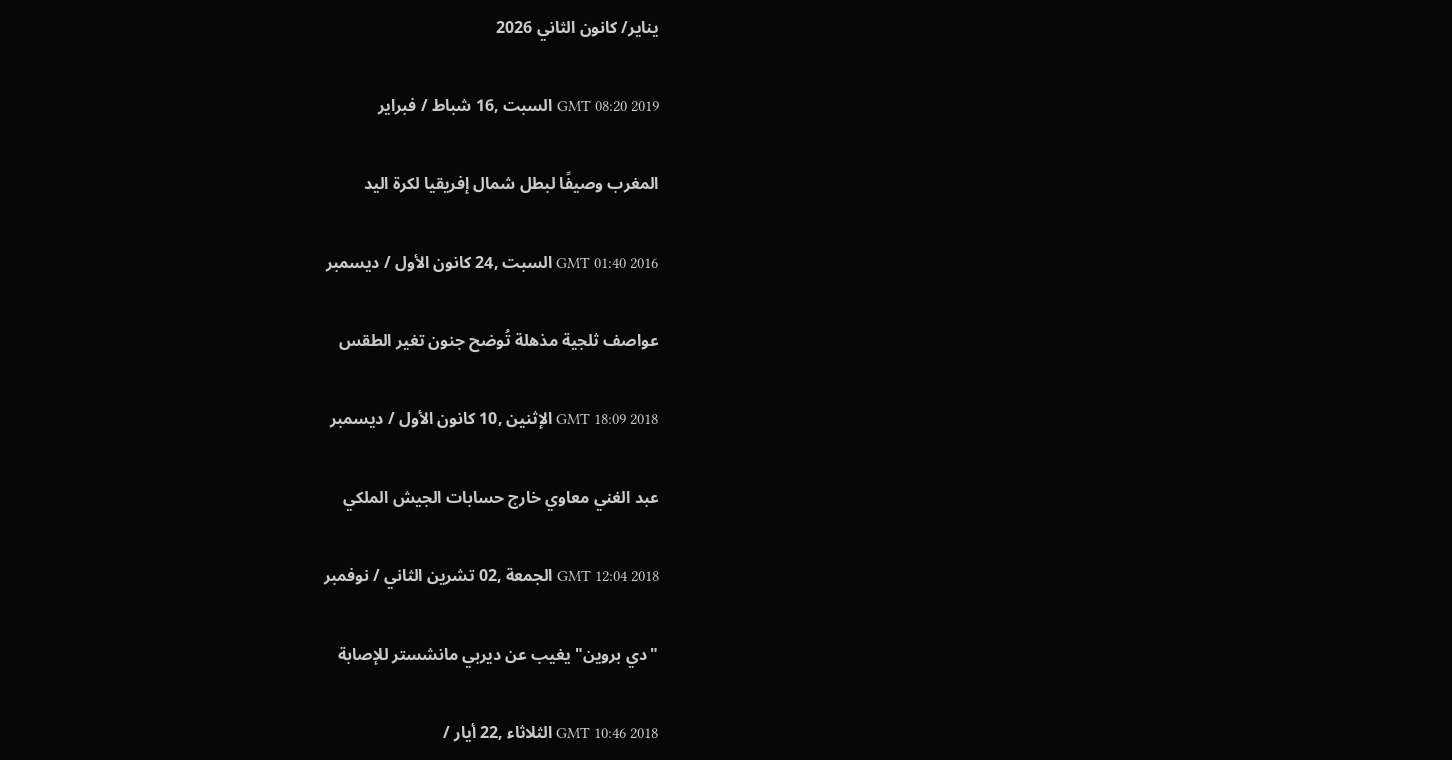يناير/ كانون الثاني 2026

GMT 08:20 2019 السبت ,16 شباط / فبراير

المغرب وصيفًا لبطل شمال إفريقيا لكرة اليد

GMT 01:40 2016 السبت ,24 كانون الأول / ديسمبر

عواصف ثلجية مذهلة تُوضح جنون تغير الطقس

GMT 18:09 2018 الإثنين ,10 كانون الأول / ديسمبر

عبد الغني معاوي خارج حسابات الجيش الملكي

GMT 12:04 2018 الجمعة ,02 تشرين الثاني / نوفمبر

"دي بروين" يغيب عن ديربي مانشستر للإصابة

GMT 10:46 2018 الثلاثاء ,22 أيار /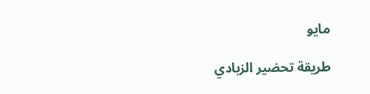مايو

طريقة تحضير الزبادي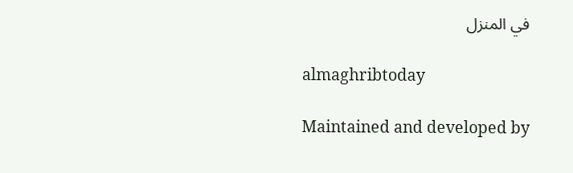في المنزل

almaghribtoday

Maintained and developed by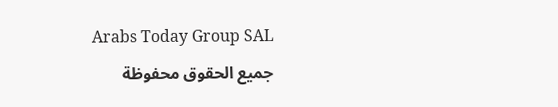Arabs Today Group SAL
جميع الحقوق محفوظة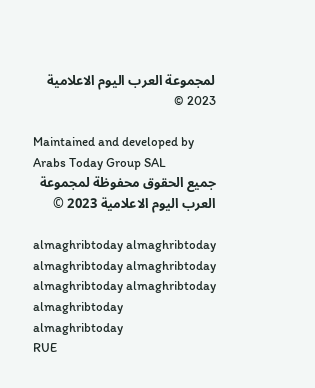لمجموعة العرب اليوم الاعلامية 2023 ©

Maintained and developed by Arabs Today Group SAL
جميع الحقوق محفوظة لمجموعة العرب اليوم الاعلامية 2023 ©

almaghribtoday almaghribtoday almaghribtoday almaghribtoday
almaghribtoday almaghribtoday almaghribtoday
almaghribtoday
RUE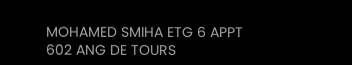MOHAMED SMIHA ETG 6 APPT 602 ANG DE TOURS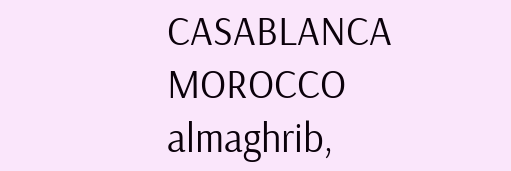CASABLANCA MOROCCO
almaghrib,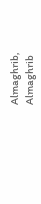Almaghrib, Almaghrib